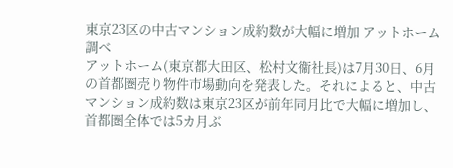東京23区の中古マンション成約数が大幅に増加 アットホーム調べ
アットホーム(東京都大田区、松村文衞社長)は7月30日、6月の首都圏売り物件市場動向を発表した。それによると、中古マンション成約数は東京23区が前年同月比で大幅に増加し、首都圏全体では5カ月ぶ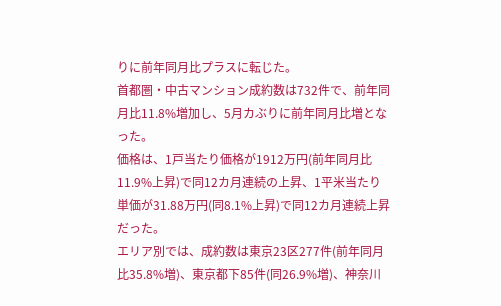りに前年同月比プラスに転じた。
首都圏・中古マンション成約数は732件で、前年同月比11.8%増加し、5月カぶりに前年同月比増となった。
価格は、1戸当たり価格が1912万円(前年同月比11.9%上昇)で同12カ月連続の上昇、1平米当たり単価が31.88万円(同8.1%上昇)で同12カ月連続上昇だった。
エリア別では、成約数は東京23区277件(前年同月比35.8%増)、東京都下85件(同26.9%増)、神奈川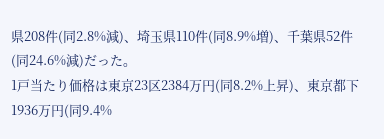県208件(同2.8%減)、埼玉県110件(同8.9%増)、千葉県52件(同24.6%減)だった。
1戸当たり価格は東京23区2384万円(同8.2%上昇)、東京都下1936万円(同9.4%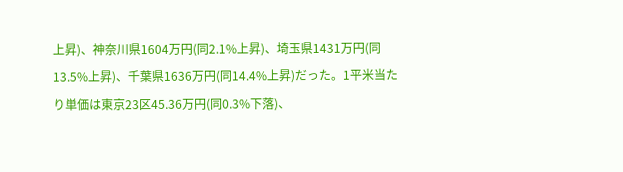上昇)、神奈川県1604万円(同2.1%上昇)、埼玉県1431万円(同13.5%上昇)、千葉県1636万円(同14.4%上昇)だった。1平米当たり単価は東京23区45.36万円(同0.3%下落)、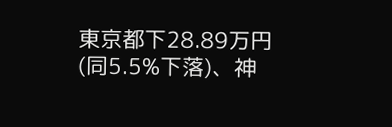東京都下28.89万円(同5.5%下落)、神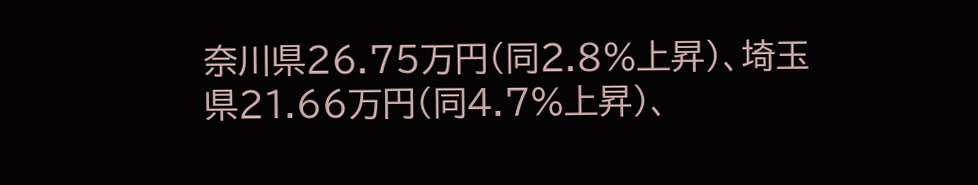奈川県26.75万円(同2.8%上昇)、埼玉県21.66万円(同4.7%上昇)、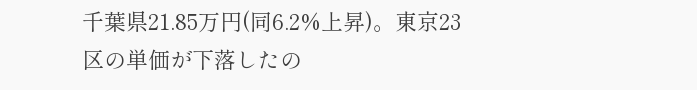千葉県21.85万円(同6.2%上昇)。東京23区の単価が下落したの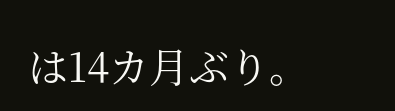は14カ月ぶり。